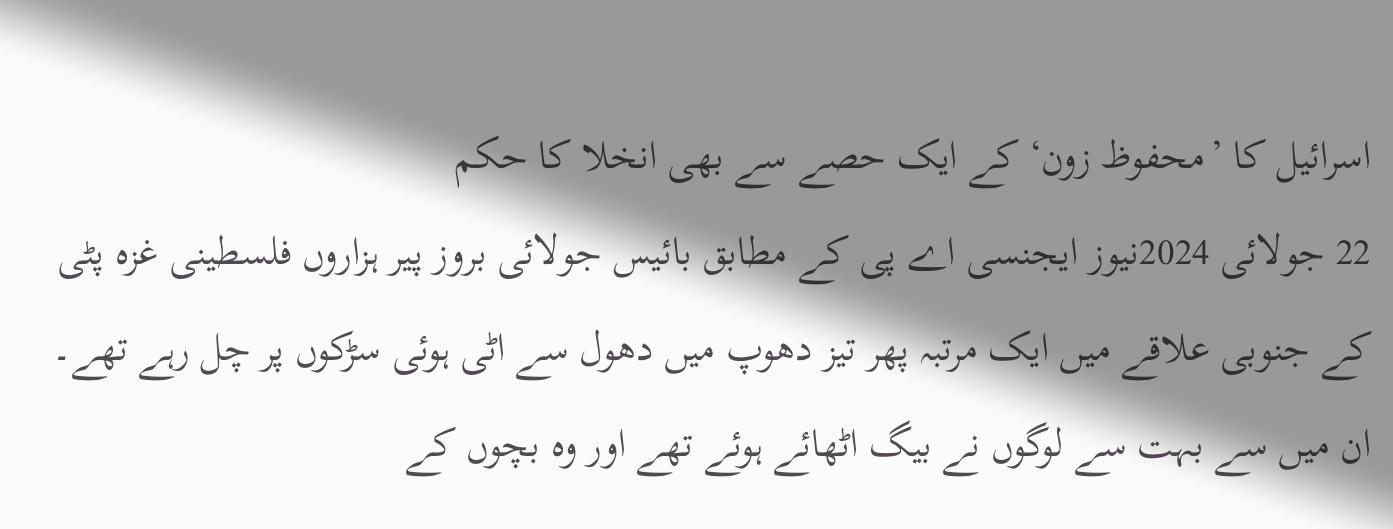اسرائیل کا ’محفوظ زون‘ کے ایک حصے سے بھی انخلا کا حکم
22 جولائی 2024نیوز ایجنسی اے پی کے مطابق بائیس جولائی بروز پیر ہزاروں فلسطینی غزہ پٹی کے جنوبی علاقے میں ایک مرتبہ پھر تیز دھوپ میں دھول سے اٹی ہوئی سڑکوں پر چل رہے تھے۔ ان میں سے بہت سے لوگوں نے بیگ اٹھائے ہوئے تھے اور وہ بچوں کے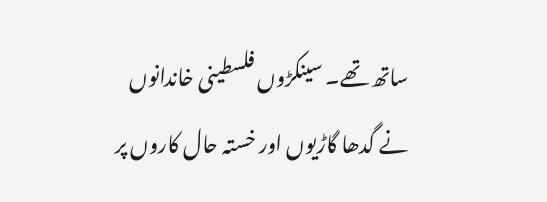ساتھ تھے۔ سینکڑوں فلسطینی خاندانوں نے گدھا گاڑیوں اور خستہ حال کاروں پر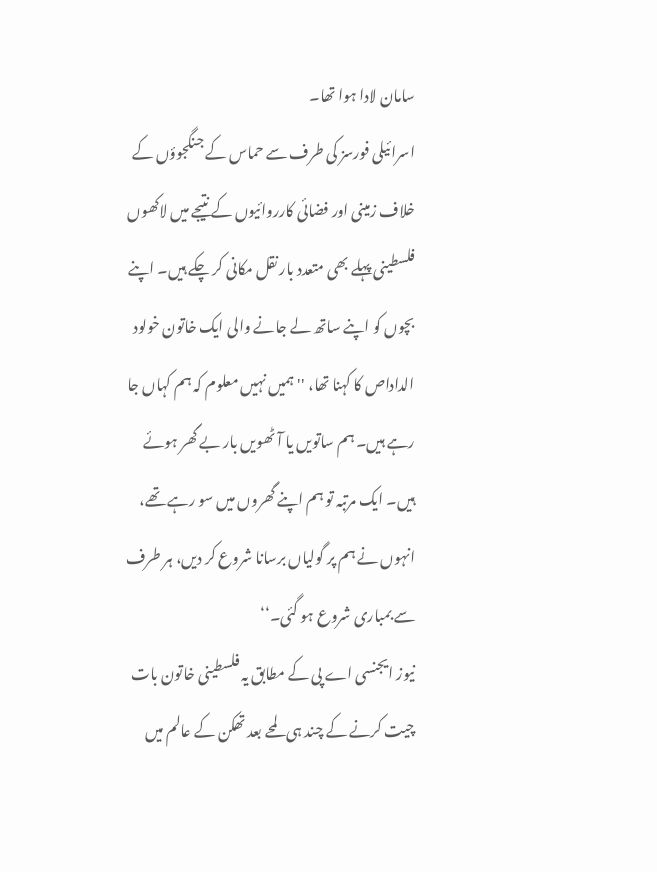سامان لادا ہوا تھا۔
اسرائیلی فورسز کی طرف سے حماس کے جنگجوؤں کے خلاف زمینی اور فضائی کارروائیوں کے نتیجے میں لاکھوں فلسطینی پہلے بھی متعدد بار نقل مکانی کر چکے ہیں۔ اپنے بچوں کو اپنے ساتھ لے جانے والی ایک خاتون خولود الداداص کا کہنا تھا، ''ہمیں نہیں معلوم کہ ہم کہاں جا رہے ہیں۔ ہم ساتویں یا آٹھویں بار بے گھر ہوئے ہیں۔ ایک مرتبہ تو ہم اپنے گھروں میں سو رہے تھے، انہوں نے ہم پر گولیاں برسانا شروع کر دیں، ہر طرف سے بمباری شروع ہو گئی۔‘‘
نیوز ایجنسی اے پی کے مطابق یہ فلسطینی خاتون بات چیت کرنے کے چند ہی لمحے بعد تھکن کے عالم میں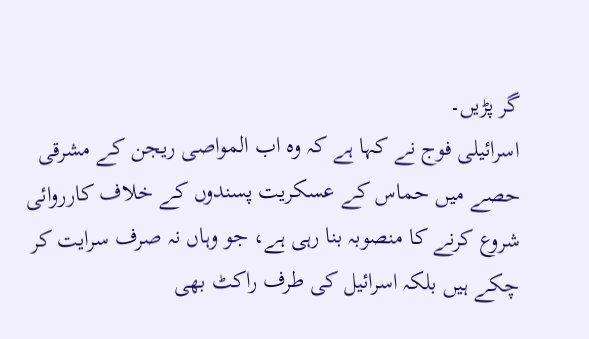گر پڑیں۔
اسرائیلی فوج نے کہا ہے کہ وہ اب المواصی ریجن کے مشرقی حصے میں حماس کے عسکریت پسندوں کے خلاف کارروائی شروع کرنے کا منصوبہ بنا رہی ہے، جو وہاں نہ صرف سرایت کر چکے ہیں بلکہ اسرائیل کی طرف راکٹ بھی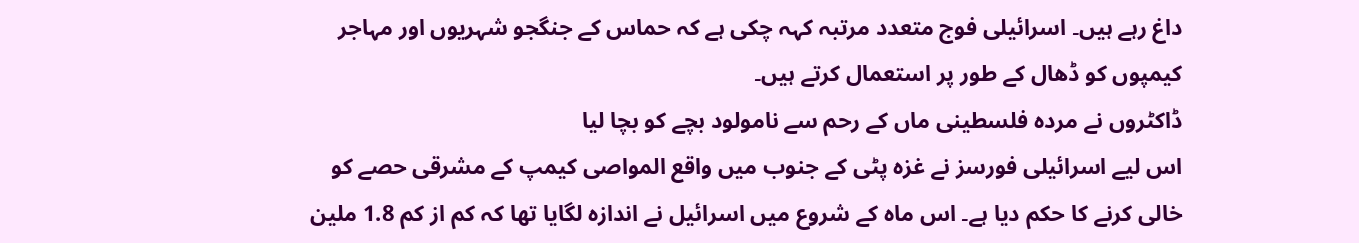داغ رہے ہیں۔ اسرائیلی فوج متعدد مرتبہ کہہ چکی ہے کہ حماس کے جنگجو شہریوں اور مہاجر کیمپوں کو ڈھال کے طور پر استعمال کرتے ہیں۔
ڈاکٹروں نے مردہ فلسطینی ماں کے رحم سے نامولود بچے کو بچا لیا
اس لیے اسرائیلی فورسز نے غزہ پٹی کے جنوب میں واقع المواصی کیمپ کے مشرقی حصے کو خالی کرنے کا حکم دیا ہے۔ اس ماہ کے شروع میں اسرائیل نے اندازہ لگایا تھا کہ کم از کم 1.8 ملین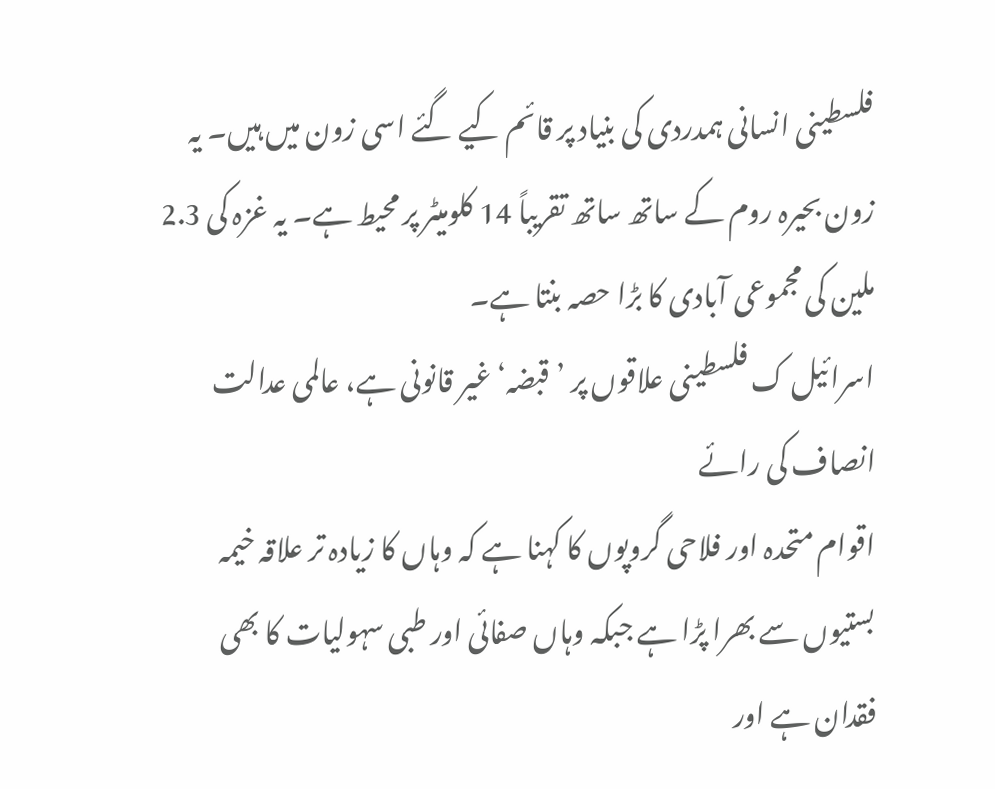فلسطینی انسانی ہمدردی کی بنیاد پر قائم کیے گئے اسی زون میں ہیں۔ یہ زون بحیرہ روم کے ساتھ ساتھ تقریباً 14 کلومیٹر پر محیط ہے۔ یہ غزہ کی 2.3 ملین کی مجموعی آبادی کا بڑا حصہ بنتا ہے۔
اسرائیل ک فلسطینی علاقوں پر ’قبضہ‘ غیر قانونی ہے، عالمی عدالت انصاف کی رائے
اقوام متحدہ اور فلاحی گروپوں کا کہنا ہے کہ وہاں کا زیادہ تر علاقہ خیمہ بستیوں سے بھرا پڑا ہے جبکہ وہاں صفائی اور طبی سہولیات کا بھی فقدان ہے اور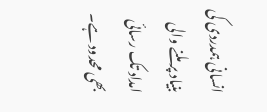انسانی ہمدردی کی بنیاد پر ملنے والی امداد تک رسائی بھی محدود ہے۔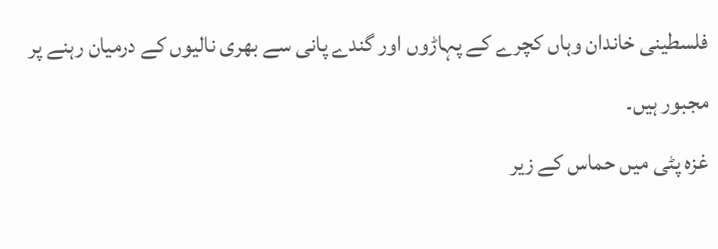فلسطینی خاندان وہاں کچرے کے پہاڑوں اور گندے پانی سے بھری نالیوں کے درمیان رہنے پر مجبور ہیں۔
غزہ پٹی میں حماس کے زیر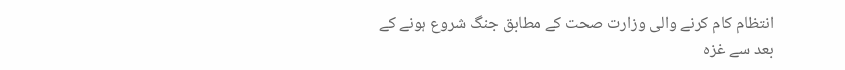انتظام کام کرنے والی وزارت صحت کے مطابق جنگ شروع ہونے کے بعد سے غزہ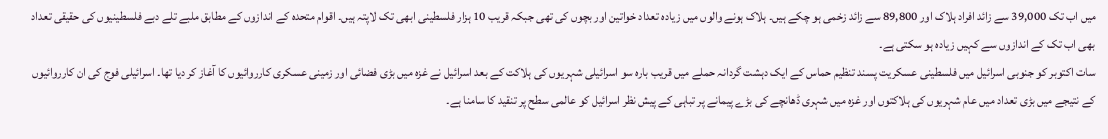میں اب تک 39,000 سے زائد افراد ہلاک اور 89,800 سے زائد زخمی ہو چکے ہیں۔ ہلاک ہونے والوں میں زیادہ تعداد خواتین اور بچوں کی تھی جبکہ قریب 10 ہزار فلسطینی ابھی تک لاپتہ ہیں۔ اقوام متحدہ کے اندازوں کے مطابق ملبے تلے دبے فلسطینیوں کی حقیقی تعداد بھی اب تک کے اندازوں سے کہیں زیادہ ہو سکتی ہے۔
سات اکتوبر کو جنوبی اسرائیل میں فلسطینی عسکریت پسند تنظیم حماس کے ایک دہشت گردانہ حملے میں قریب بارہ سو اسرائیلی شہریوں کی ہلاکت کے بعد اسرائیل نے غزہ میں بڑی فضائی اور زمینی عسکری کارروائیوں کا آغاز کر دیا تھا۔ اسرائیلی فوج کی ان کارروائیوں کے نتیجے میں بڑی تعداد میں عام شہریوں کی ہلاکتوں اور غزہ میں شہری ڈھانچے کی بڑے پیمانے پر تباہی کے پیش نظر اسرائیل کو عالمی سطح پر تنقید کا سامنا ہے۔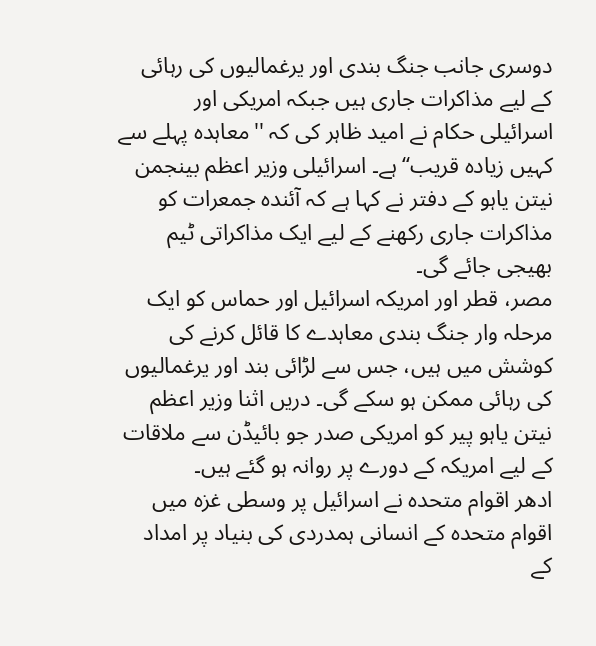دوسری جانب جنگ بندی اور یرغمالیوں کی رہائی کے لیے مذاکرات جاری ہیں جبکہ امریکی اور اسرائیلی حکام نے امید ظاہر کی کہ ''معاہدہ پہلے سے کہیں زیادہ قریب‘‘ ہے۔ اسرائیلی وزیر اعظم بینجمن نیتن یاہو کے دفتر نے کہا ہے کہ آئندہ جمعرات کو مذاکرات جاری رکھنے کے لیے ایک مذاکراتی ٹیم بھیجی جائے گی۔
مصر، قطر اور امریکہ اسرائیل اور حماس کو ایک مرحلہ وار جنگ بندی معاہدے کا قائل کرنے کی کوشش میں ہیں، جس سے لڑائی بند اور یرغمالیوں کی رہائی ممکن ہو سکے گی۔ دریں اثنا وزیر اعظم نیتن یاہو پیر کو امریکی صدر جو بائیڈن سے ملاقات کے لیے امریکہ کے دورے پر روانہ ہو گئے ہیں۔
ادھر اقوام متحدہ نے اسرائیل پر وسطی غزہ میں اقوام متحدہ کے انسانی ہمدردی کی بنیاد پر امداد کے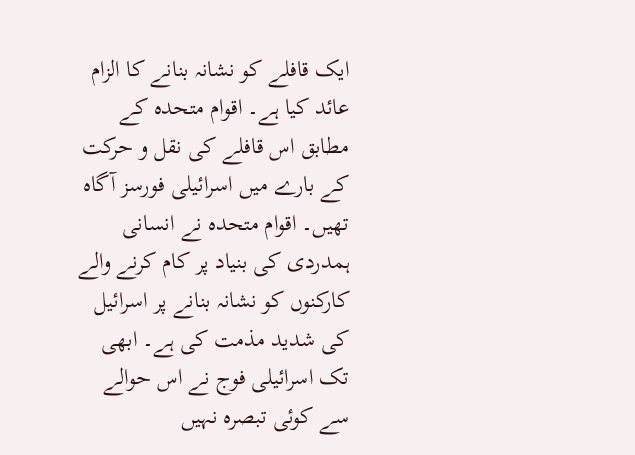ایک قافلے کو نشانہ بنانے کا الزام عائد کیا ہے۔ اقوام متحدہ کے مطابق اس قافلے کی نقل و حرکت کے بارے میں اسرائیلی فورسز آگاہ تھیں۔ اقوام متحدہ نے انسانی ہمدردی کی بنیاد پر کام کرنے والے کارکنوں کو نشانہ بنانے پر اسرائیل کی شدید مذمت کی ہے۔ ابھی تک اسرائیلی فوج نے اس حوالے سے کوئی تبصرہ نہیں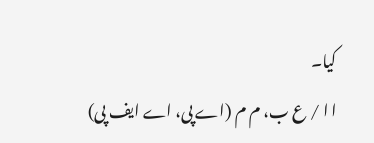کیا۔
ا ا / ع ب، م م (اے پی، اے ایف پی)